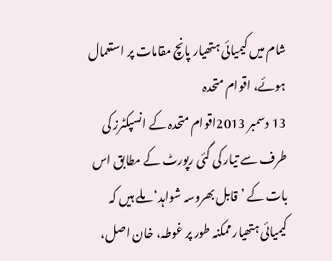شام میں کیمیائی ہتھیار پانچ مقامات پر استعمال ہوئے، اقوام متحدہ
13 دسمبر 2013اقوام متحدہ کے انسپکٹرز کی طرف سے تیار کی گئی رپورٹ کے مطابق اس بات کے ’قابل بھروسہ شواہد‘ ملے ہیں کہ کیمیائی ہتھیار ممکنہ طور پر غوطہ، خان اصل،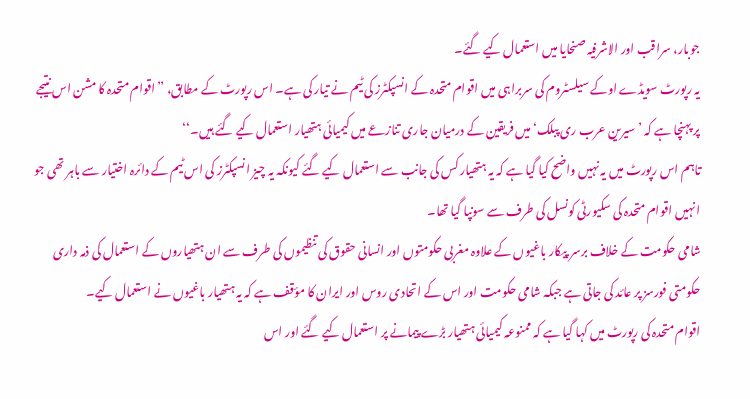جوبار، سراقب اور الاشرفیہ صنحایا میں استعمال کیے گئے۔
یہ رپورٹ سویڈے اوکے سیلسٹروم کی سربراہی میں اقوام متحدہ کے انسپکٹرز کی ٹیم نے تیار کی ہے۔ اس رپورٹ کے مطابق، ’’اقوام متحدہ کا مشن اس نتیجے پر پہنچا ہے کہ ’سیرین عرب ری پبلک‘ میں فریقین کے درمیان جاری تنازعے میں کیمیائی ہتھیار استعمال کیے گئے ہیں۔‘‘
تاہم اس رپورٹ میں یہ نہیں واضح کیا گیا ہے کہ یہ ہتھیار کس کی جانب سے استعمال کیے گئے کیونکہ یہ چیز انسپکٹرز کی اس ٹیم کے دائرہ اختیار سے باہر تھی جو انہیں اقوام متحدہ کی سکیورٹی کونسل کی طرف سے سونپا گیا تھا۔
شامی حکومت کے خلاف برسر پیکار باغیوں کے علاوہ مغربی حکومتوں اور انسانی حقوق کی تنظیموں کی طرف سے ان ہتھیاروں کے استعمال کی ذمہ داری حکومتی فورسز پر عائد کی جاتی ہے جبکہ شامی حکومت اور اس کے اتحادی روس اور ایران کا مؤقف ہے کہ یہ ہتھیار باغیوں نے استعمال کیے۔
اقوام متحدہ کی رپورٹ میں کہا گیا ہے کہ ممنوعہ کیمیائی ہتھیار بڑے پیمانے پر استعمال کیے گئے اور اس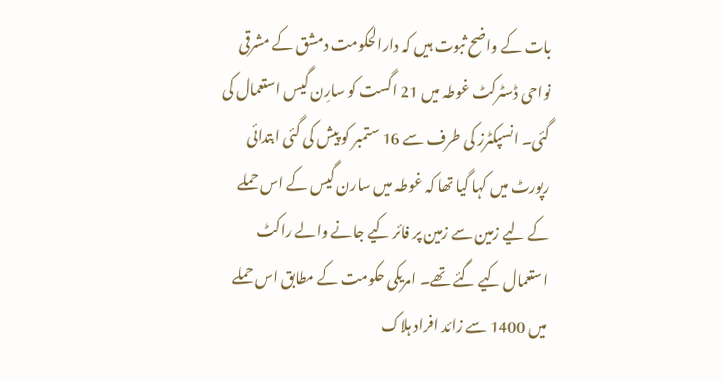بات کے واضح ثبوت ہیں کہ دارالحکومت دمشق کے مشرقی نواحی ڈسٹرکٹ غوطہ میں 21 اگست کو سارِن گیس استعمال کی گئی۔ انسپکٹرز کی طرف سے 16 ستمبر کو پیش کی گئی ابتدائی رپورٹ میں کہا گیا تھا کہ غوطہ میں سارن گیس کے اس حملے کے لیے زمین سے زمین پر فائر کیے جانے والے راکٹ استعمال کیے گئے تھے۔ امریکی حکومت کے مطابق اس حملے میں 1400 سے زائد افراد ہلاک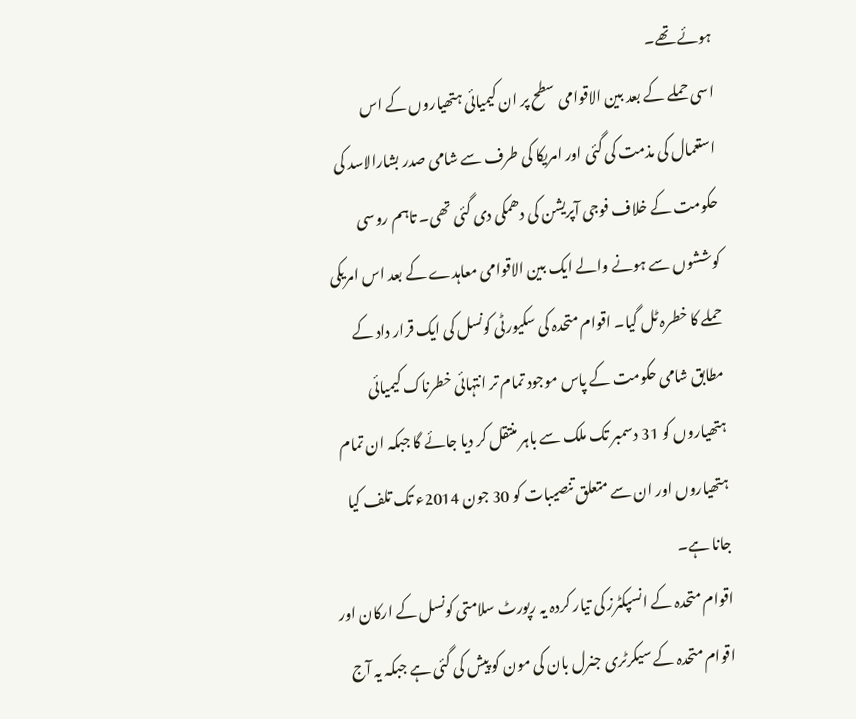ہوئے تھے۔
اسی حملے کے بعد بین الاقوامی سطح پر ان کیمیائی ہتھیاروں کے اس استعمال کی مذمت کی گئی اور امریکا کی طرف سے شامی صدر بشارالاسد کی حکومت کے خلاف فوجی آپریشن کی دھمکی دی گئی تھی۔ تاہم روسی کوششوں سے ہونے والے ایک بین الاقوامی معاہدے کے بعد اس امریکی حملے کا خطرہ ٹل گیا۔ اقوام متحدہ کی سکیورٹی کونسل کی ایک قرار داد کے مطابق شامی حکومت کے پاس موجود تمام تر انتہائی خطرناک کیمیائی ہتھیاروں کو 31 دسمبر تک ملک سے باہر منتقل کر دیا جائے گا جبکہ ان تمام ہتھیاروں اور ان سے متعلق تنصیبات کو 30 جون 2014ء تک تلف کیا جانا ہے۔
اقوام متحدہ کے انسپکٹرز کی تیار کردہ یہ رپورٹ سلامتی کونسل کے ارکان اور اقوام متحدہ کے سیکرٹری جنرل بان کی مون کو پیش کی گئی ہے جبکہ یہ آج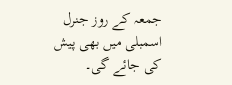جمعہ کے روز جنرل اسمبلی میں بھی پیش کی جائے گی۔